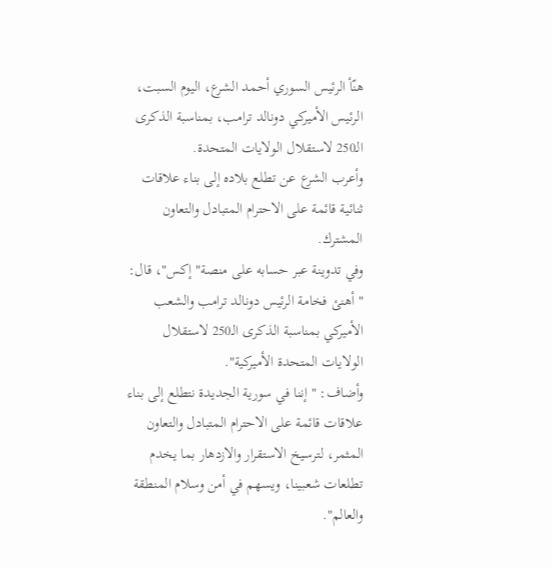هنّأ الرئيس السوري أحمد الشرع، اليوم السبت، الرئيس الأميركي دونالد ترامب، بمناسبة الذكرى الـ250 لاستقلال الولايات المتحدة.
وأعرب الشرع عن تطلع بلاده إلى بناء علاقات ثنائية قائمة على الاحترام المتبادل والتعاون المشترك.
وفي تدوينة عبر حسابه على منصة" إكس"، قال: " أهنئ فخامة الرئيس دونالد ترامب والشعب الأميركي بمناسبة الذكرى الـ250 لاستقلال الولايات المتحدة الأميركية".
وأضاف: " إننا في سورية الجديدة نتطلع إلى بناء علاقات قائمة على الاحترام المتبادل والتعاون المثمر، لترسيخ الاستقرار والازدهار بما يخدم تطلعات شعبينا، ويسهم في أمن وسلام المنطقة والعالم".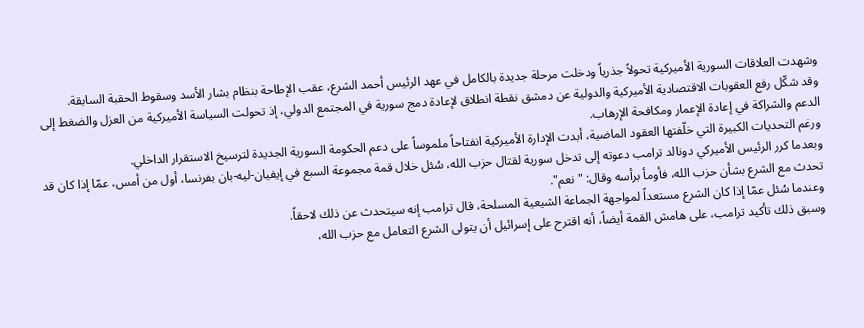وشهدت العلاقات السورية الأميركية تحولاً جذرياً ودخلت مرحلة جديدة بالكامل في عهد الرئيس أحمد الشرع، عقب الإطاحة بنظام بشار الأسد وسقوط الحقبة السابقة.
وقد شكّل رفع العقوبات الاقتصادية الأميركية والدولية عن دمشق نقطة انطلاق لإعادة دمج سورية في المجتمع الدولي، إذ تحولت السياسة الأميركية من العزل والضغط إلى الدعم والشراكة في إعادة الإعمار ومكافحة الإرهاب.
ورغم التحديات الكبيرة التي خلّفتها العقود الماضية، أبدت الإدارة الأميركية انفتاحاً ملموساً على دعم الحكومة السورية الجديدة لترسيخ الاستقرار الداخلي.
وبعدما كرر الرئيس الأميركي دونالد ترامب دعوته إلى تدخل سورية لقتال حزب الله، سُئل خلال قمة مجموعة السبع في إيفيان-ليه-بان بفرنسا، أول من أمس، عمّا إذا كان قد تحدث مع الشرع بشأن حزب الله، فأومأ برأسه وقال: " نعم".
وعندما سُئل عمّا إذا كان الشرع مستعداً لمواجهة الجماعة الشيعية المسلحة، قال ترامب إنه سيتحدث عن ذلك لاحقاً.
وسبق ذلك تأكيد ترامب، على هامش القمة أيضاً، أنه اقترح على إسرائيل أن يتولى الشرع التعامل مع حزب الله،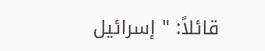قائلاً: " إسرائيل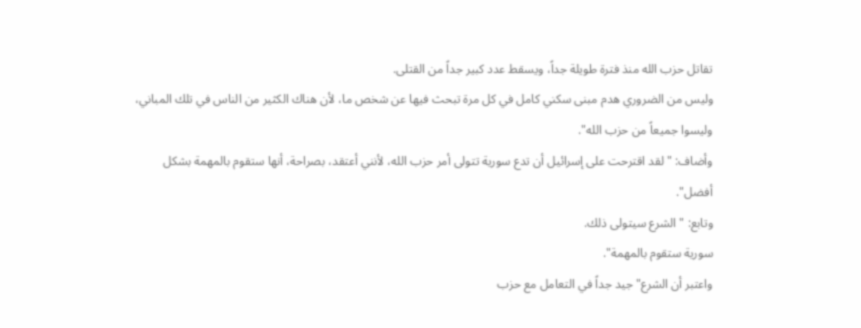تقاتل حزب الله منذ فترة طويلة جداً، ويسقط عدد كبير جداً من القتلى.
وليس من الضروري هدم مبنى سكني كامل في كل مرة تبحث فيها عن شخص ما، لأن هناك الكثير من الناس في تلك المباني، وليسوا جميعاً من حزب الله".
وأضاف: " لقد اقترحت على إسرائيل أن تدع سورية تتولى أمر حزب الله، لأنني أعتقد، بصراحة، أنها ستقوم بالمهمة بشكل أفضل".
وتابع: " الشرع سيتولى ذلك.
سورية ستقوم بالمهمة".
واعتبر أن الشرع" جيد جداً في التعامل مع حزب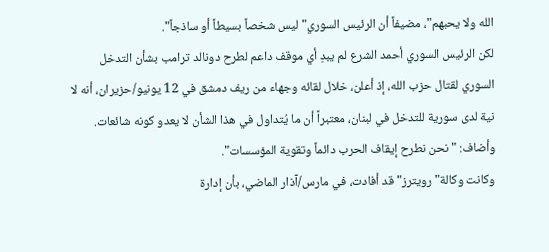الله ولا يحبهم"، مضيفاً أن الرئيس السوري" ليس شخصاً بسيطاً أو ساذجاً".
لكن الرئيس السوري أحمد الشرع لم يبدِ أي موقف داعم لطرح دونالد ترامب بشأن التدخل السوري لقتال حزب الله، إذ أعلن، خلال لقائه وجهاء من ريف دمشق في 12 يونيو/حزيران، أنه لا نية لدى سورية للتدخل في لبنان، معتبراً أن ما يُتداول في هذا الشأن لا يعدو كونه شائعات.
وأضاف: " نحن نطرح إيقاف الحرب دائماً وتقوية المؤسسات".
وكانت وكالة" رويترز" قد أفادت، في مارس/آذار الماضي، بأن إدارة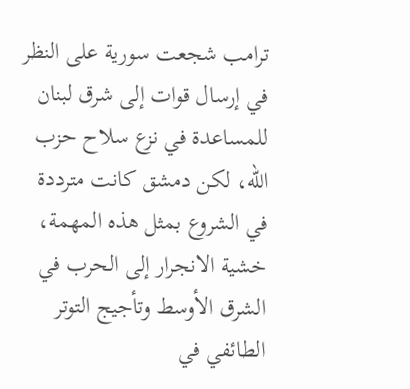ترامب شجعت سورية على النظر في إرسال قوات إلى شرق لبنان للمساعدة في نزع سلاح حزب الله، لكن دمشق كانت مترددة في الشروع بمثل هذه المهمة، خشية الانجرار إلى الحرب في الشرق الأوسط وتأجيج التوتر الطائفي في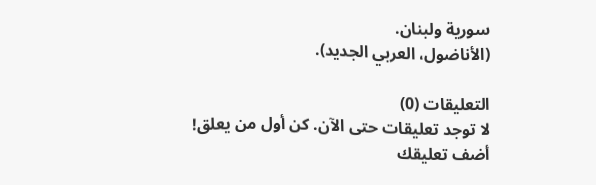سورية ولبنان.
(الأناضول، العربي الجديد).

التعليقات (0)
لا توجد تعليقات حتى الآن. كن أول من يعلق!
أضف تعليقك